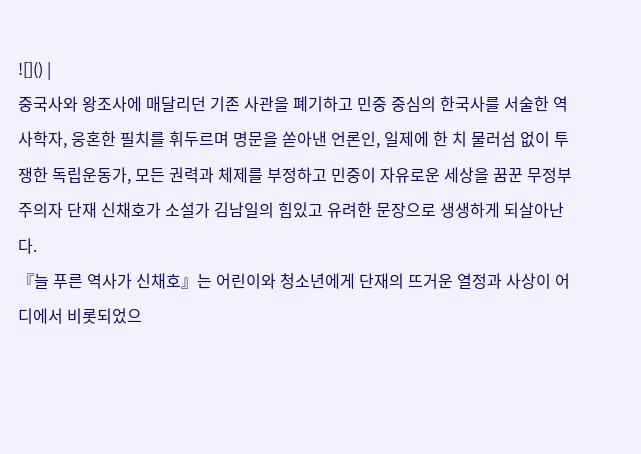![]() |
중국사와 왕조사에 매달리던 기존 사관을 폐기하고 민중 중심의 한국사를 서술한 역사학자, 웅혼한 필치를 휘두르며 명문을 쏟아낸 언론인, 일제에 한 치 물러섬 없이 투쟁한 독립운동가, 모든 권력과 체제를 부정하고 민중이 자유로운 세상을 꿈꾼 무정부주의자 단재 신채호가 소설가 김남일의 힘있고 유려한 문장으로 생생하게 되살아난다.
『늘 푸른 역사가 신채호』는 어린이와 청소년에게 단재의 뜨거운 열정과 사상이 어디에서 비롯되었으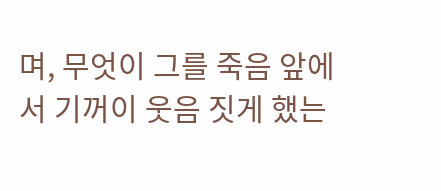며, 무엇이 그를 죽음 앞에서 기꺼이 웃음 짓게 했는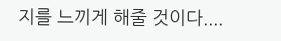지를 느끼게 해줄 것이다....